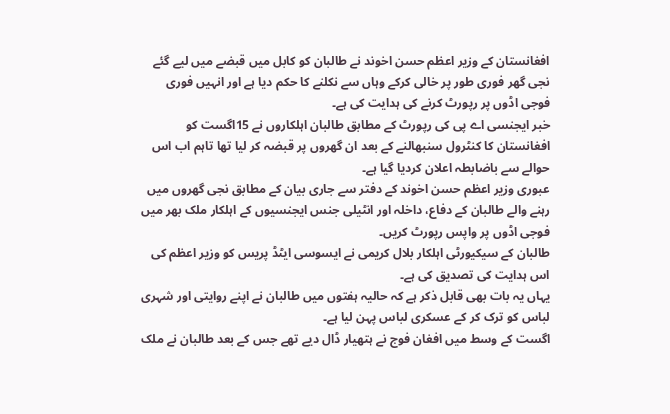افغانستان کے وزیر اعظم حسن اخوند نے طالبان کو کابل میں قبضے میں لیے گئے نجی گھر فوری طور پر خالی کرکے وہاں سے نکلنے کا حکم دیا ہے اور انہیں فوری فوجی اڈوں پر رپورٹ کرنے کی ہدایت کی ہے۔
خبر ایجنسی اے پی کی رپورٹ کے مطابق طالبان اہلکاروں نے 15اگست کو افغانستان کا کنٹرول سنبھالنے کے بعد ان گھروں پر قبضہ کر لیا تھا تاہم اب اس حوالے سے باضابطہ اعلان کردیا گیا ہے۔
عبوری وزیر اعظم حسن اخوند کے دفتر سے جاری بیان کے مطابق نجی گھروں میں رہنے والے طالبان کے دفاع، داخلہ اور انٹیلی جنس ایجنسیوں کے اہلکار ملک بھر میں فوجی اڈوں پر واپس رپورٹ کریں۔
طالبان کے سیکیورٹی اہلکار بلال کریمی نے ایسوسی ایٹڈ پریس کو وزیر اعظم کی اس ہدایت کی تصدیق کی ہے۔
یہاں یہ بات بھی قابل ذکر ہے کہ حالیہ ہفتوں میں طالبان نے اپنے روایتی اور شہری لباس کو ترک کر کے عسکری لباس پہن لیا ہے۔
اگست کے وسط میں افغان فوج نے ہتھیار ڈال دیے تھے جس کے بعد طالبان نے ملک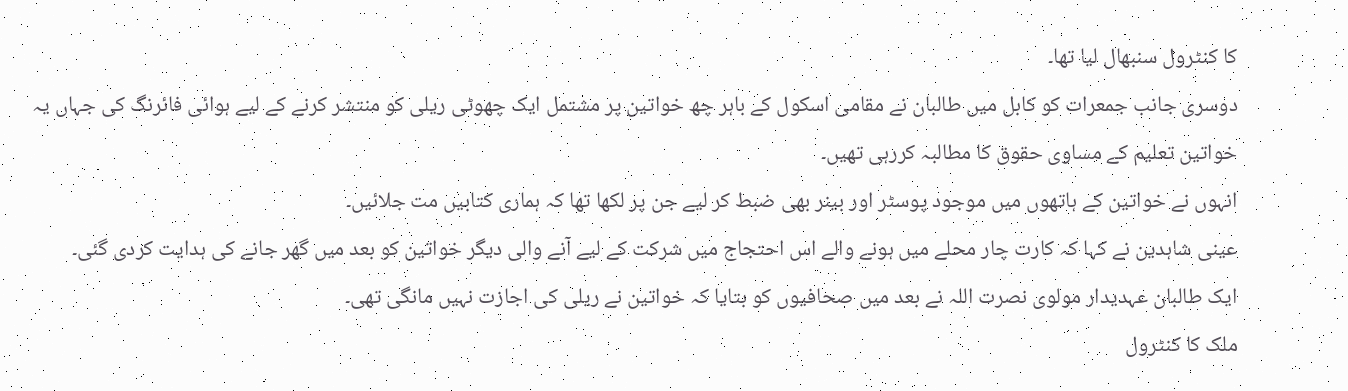کا کنٹرول سنبھال لیا تھا۔
دوسری جانب جمعرات کو کابل میں طالبان نے مقامی اسکول کے باہر چھ خواتین پر مشتمل ایک چھوٹی ریلی کو منتشر کرنے کے لیے ہوائی فائرنگ کی جہاں یہ خواتین تعلیم کے مساوی حقوق کا مطالبہ کررہی تھیں۔
انہوں نے خواتین کے ہاتھوں میں موجود پوسٹر اور بینر بھی ضبط کر لیے جن پر لکھا تھا کہ ہماری کتابیں مت جلائیں۔
عینی شاہدین نے کہا کہ کارت چار محلے میں ہونے والے اس احتجاج میں شرکت کے لیے آنے والی دیگر خواتین کو بعد میں گھر جانے کی ہدایت کردی گئی۔
ایک طالبان عہدیدار مولوی نصرت اللہ نے بعد میں صحافیوں کو بتایا کہ خواتین نے ریلی کی اجازت نہیں مانگی تھی۔
ملک کا کنٹرول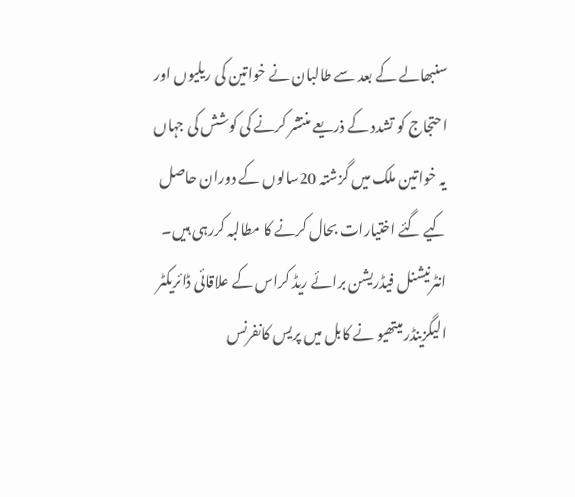سنبھالے کے بعد سے طالبان نے خواتین کی ریلیوں اور احتجاج کو تشدد کے ذریعے منتشر کرنے کی کوشش کی جہاں یہ خواتین ملک میں گزشتہ 20سالوں کے دوران حاصل کیے گئے اختیارات بحال کرنے کا مطالبہ کررہی ہیں۔
انٹرنیشنل فیڈریشن برائے ریڈ کراس کے علاقائی ڈائریکٹر الیگزینڈر میتھیو نے کابل میں پریس کانفرنس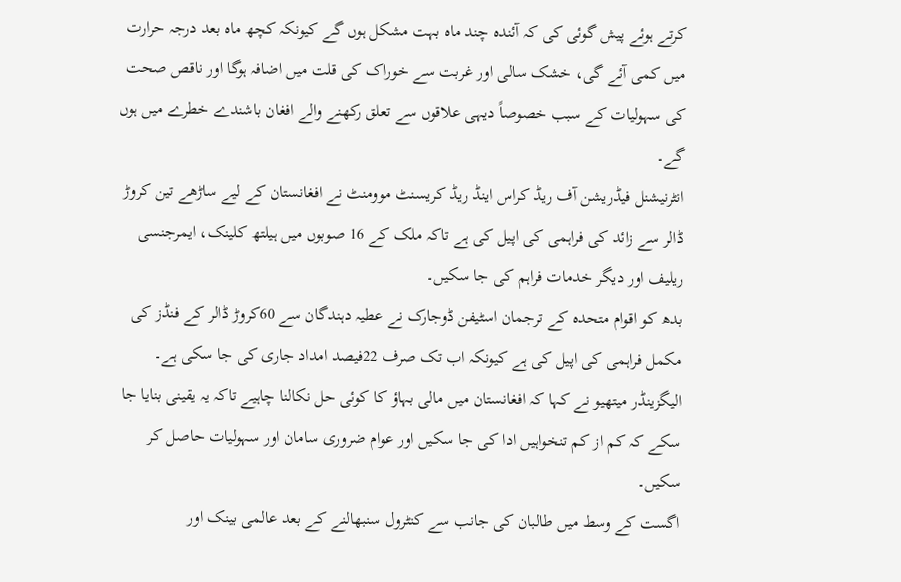کرتے ہوئے پیش گوئی کی کہ آئندہ چند ماہ بہت مشکل ہوں گے کیونکہ کچھ ماہ بعد درجہ حرارت میں کمی آئے گی، خشک سالی اور غربت سے خوراک کی قلت میں اضافہ ہوگا اور ناقص صحت کی سہولیات کے سبب خصوصاً دیہی علاقوں سے تعلق رکھنے والے افغان باشندے خطرے میں ہوں گے۔
انٹرنیشنل فیڈریشن آف ریڈ کراس اینڈ ریڈ کریسنٹ موومنٹ نے افغانستان کے لیے ساڑھے تین کروڑ ڈالر سے زائد کی فراہمی کی اپیل کی ہے تاکہ ملک کے 16 صوبوں میں ہیلتھ کلینک، ایمرجنسی ریلیف اور دیگر خدمات فراہم کی جا سکیں۔
بدھ کو اقوام متحدہ کے ترجمان اسٹیفن ڈوجارک نے عطیہ دہندگان سے 60کروڑ ڈالر کے فنڈز کی مکمل فراہمی کی اپیل کی ہے کیونکہ اب تک صرف 22فیصد امداد جاری کی جا سکی ہے۔
الیگزینڈر میتھیو نے کہا کہ افغانستان میں مالی بہاؤ کا کوئی حل نکالنا چاہیے تاکہ یہ یقینی بنایا جا سکے کہ کم از کم تنخواہیں ادا کی جا سکیں اور عوام ضروری سامان اور سہولیات حاصل کر سکیں۔
اگست کے وسط میں طالبان کی جانب سے کنٹرول سنبھالنے کے بعد عالمی بینک اور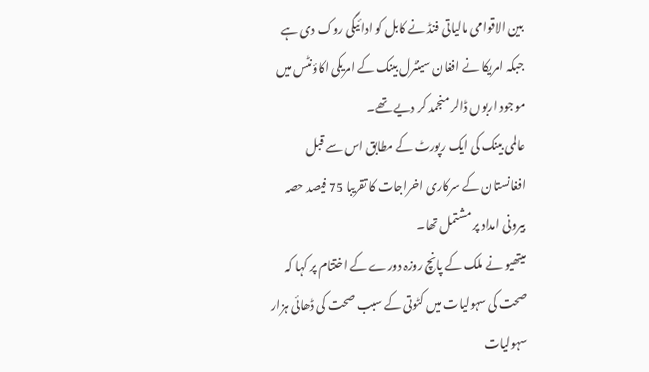بین الاقوامی مالیاتی فنڈ نے کابل کو ادائیگی روک دی ہے جبکہ امریکا نے افغان سینٹرل بینک کے امریکی اکاؤنٹس میں موجود اربوں ڈالر منجمد کر دیے تھے۔
عالمی بینک کی ایک رپورٹ کے مطابق اس سے قبل افغانستان کے سرکاری اخراجات کا تقریبا 75 فیصد حصہ بیرونی امداد پر مشتمل تھا۔
میتھیو نے ملک کے پانچ روزہ دورے کے اختتام پر کہا کہ صحت کی سہولیات میں کٹوتی کے سبب صحت کی ڈھائی ہزار سہولیات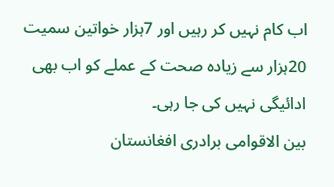اب کام نہیں کر رہیں اور 7ہزار خواتین سمیت 20ہزار سے زیادہ صحت کے عملے کو اب بھی ادائیگی نہیں کی جا رہی۔
بین الاقوامی برادری افغانستان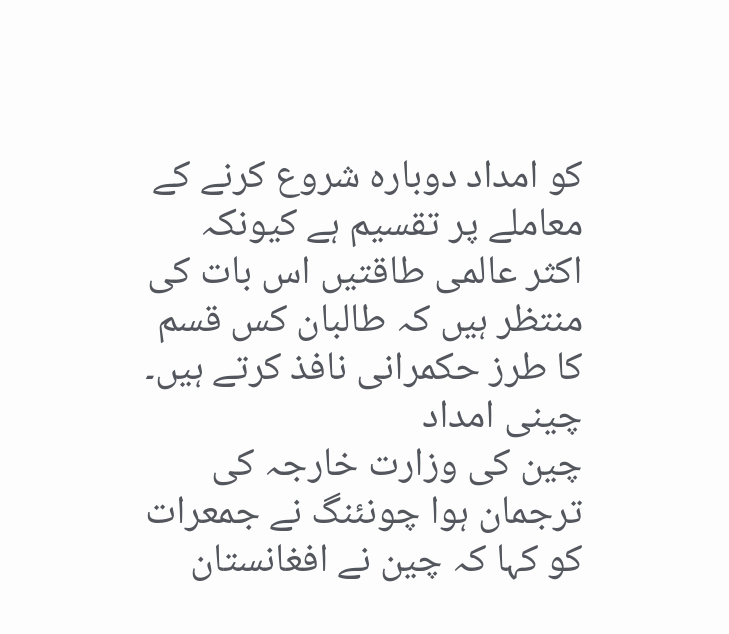کو امداد دوبارہ شروع کرنے کے معاملے پر تقسیم ہے کیونکہ اکثر عالمی طاقتیں اس بات کی منتظر ہیں کہ طالبان کس قسم کا طرز حکمرانی نافذ کرتے ہیں۔
چینی امداد
چین کی وزارت خارجہ کی ترجمان ہوا چونئنگ نے جمعرات کو کہا کہ چین نے افغانستان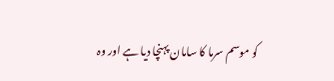کو موسم سرما کا سامان پہنچا دیا ہے اور وہ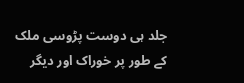جلد ہی دوست پڑوسی ملک کے طور پر خوراک اور دیگر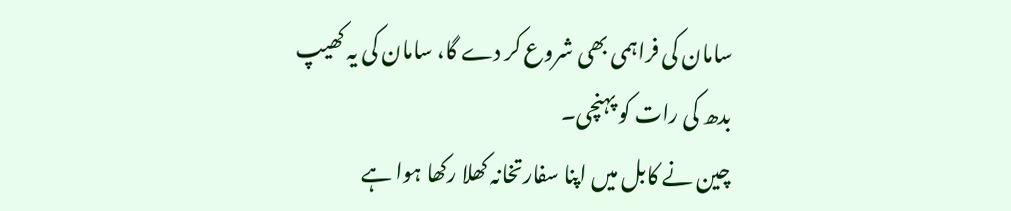سامان کی فراہمی بھی شروع کر دے گا، سامان کی یہ کھیپ بدھ کی رات کو پہنچی۔
چین نے کابل میں اپنا سفارتخانہ کھلا رکھا ہوا ہے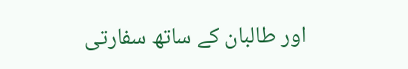اور طالبان کے ساتھ سفارتی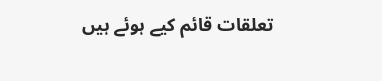تعلقات قائم کیے ہوئے ہیں